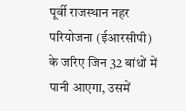पूर्वी राजस्थान नहर परियोजना (ईआरसीपी) के जरिए जिन 32 बांधों में पानी आएगा, उसमें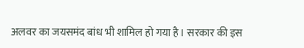अलवर का जयसमंद बांध भी शामिल हो गया है। सरकार की इस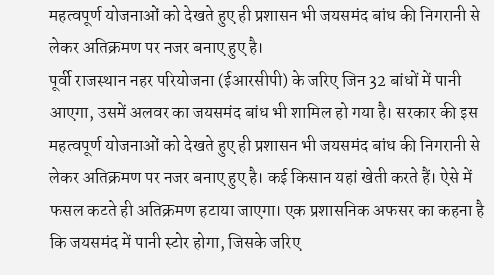महत्वपूर्ण योजनाओं को देखते हुए ही प्रशासन भी जयसमंद बांध की निगरानी से लेकर अतिक्रमण पर नजर बनाए हुए है।
पूर्वी राजस्थान नहर परियोजना (ईआरसीपी) के जरिए जिन 32 बांधों में पानी आएगा, उसमें अलवर का जयसमंद बांध भी शामिल हो गया है। सरकार की इस महत्वपूर्ण योजनाओं को देखते हुए ही प्रशासन भी जयसमंद बांध की निगरानी से लेकर अतिक्रमण पर नजर बनाए हुए है। कई किसान यहां खेती करते हैं। ऐसे में फसल कटते ही अतिक्रमण हटाया जाएगा। एक प्रशासनिक अफसर का कहना है कि जयसमंद में पानी स्टोर होगा, जिसके जरिए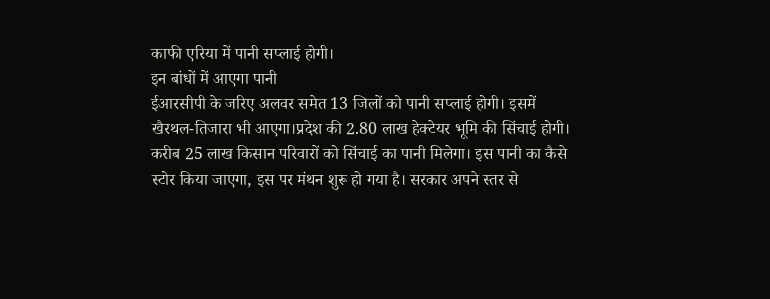काफी एरिया में पानी सप्लाई होगी।
इन बांधों में आएगा पानी
ईआरसीपी के जरिए अलवर समेत 13 जिलों को पानी सप्लाई होगी। इसमें खैरथल-तिजारा भी आएगा।प्रदेश की 2.80 लाख हेक्टेयर भूमि की सिंचाई होगी। करीब 25 लाख किसान परिवारों को सिंचाई का पानी मिलेगा। इस पानी का कैसे स्टोर किया जाएगा, इस पर मंथन शुरू हो गया है। सरकार अपने स्तर से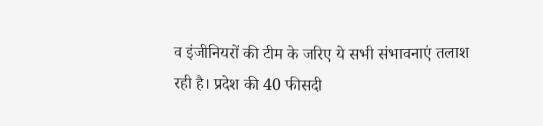व इंजीनियरों की टीम के जरिए ये सभी संभावनाएं तलाश रही है। प्रदेश की 40 फीसदी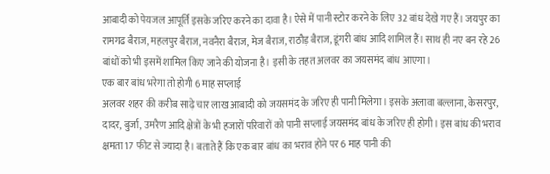आबादी को पेयजल आपूर्ति इसके जरिए करने का दावा है। ऐसे में पानी स्टोर करने के लिए 32 बांध देखे गए हैं। जयपुर का रामगढ बैराज, महलपुर बैराज, नवनैरा बैराज, मेज बैराज, राठौड़ बैराज, डूंगरी बांध आदि शामिल हैं। साथ ही नए बन रहे 26 बांधों को भी इसमें शामिल किए जाने की योजना है। इसी के तहत अलवर का जयसमंद बांध आएगा।
एक बार बांध भरेगा तो होगी 6 माह सप्लाई
अलवर शहर की करीब साढ़े चार लाख आबादी को जयसमंद के जरिए ही पानी मिलेगा। इसके अलावा बल्लाना, केसरपुर, दादर, बुर्जा, उमरैण आदि क्षेत्रों के भी हजारों परिवारों को पानी सप्लाई जयसमंद बांध के जरिए ही होगी। इस बांध की भराव क्षमता 17 फीट से ज्यादा है। बताते हैं कि एक बार बांध का भराव होने पर 6 माह पानी की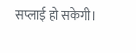सप्लाई हो सकेगी।